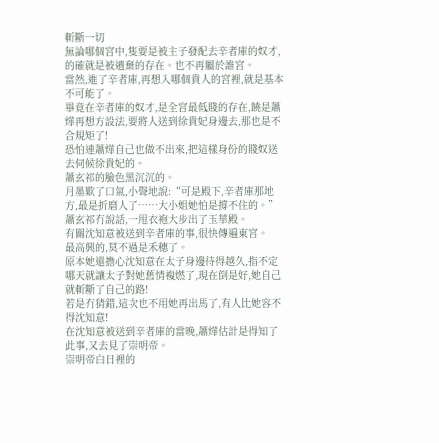斬斷一切
無論哪個宮中,隻要是被主子發配去辛者庫的奴才,的確就是被遺棄的存在。也不再屬於誰宮。
當然,進了辛者庫,再想入哪個貴人的宮裡,就是基本不可能了。
畢竟在辛者庫的奴才,是全宮最低賤的存在,饒是蕭燁再想方設法,要將人送到徐貴妃身邊去,那也是不合規矩了!
恐怕連蕭燁自己也做不出來,把這樣身份的賤奴送去伺候徐貴妃的。
蕭玄祁的臉色黑沉沉的。
月墨歎了口氣,小聲地說:“可是殿下,辛者庫那地方,最是折磨人了……大小姐她怕是撐不住的。”
蕭玄祁冇說話,一甩衣袍大步出了玉華殿。
有關沈知意被送到辛者庫的事,很快傳遍東宮。
最高興的,莫不過是禾穗了。
原本她還擔心沈知意在太子身邊待得越久,指不定哪天就讓太子對她舊情複燃了,現在倒是好,她自己就斬斷了自己的路!
若是冇猜錯,這次也不用她再出馬了,有人比她容不得沈知意!
在沈知意被送到辛者庫的當晚,蕭燁估計是得知了此事,又去見了崇明帝。
崇明帝白日裡的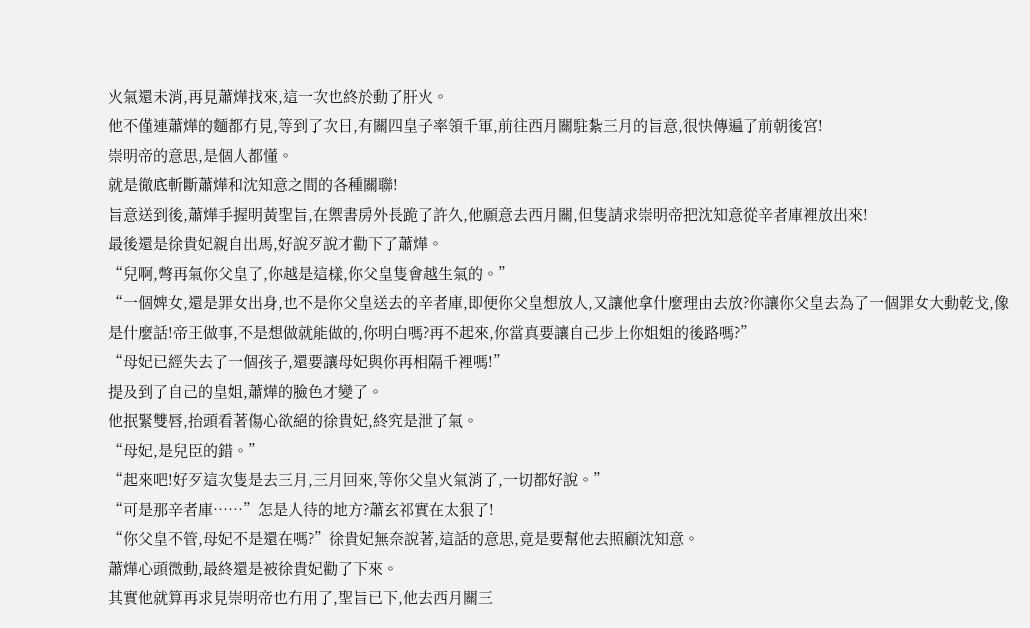火氣還未消,再見蕭燁找來,這一次也終於動了肝火。
他不僅連蕭燁的麵都冇見,等到了次日,有關四皇子率領千軍,前往西月關駐紮三月的旨意,很快傳遍了前朝後宮!
崇明帝的意思,是個人都懂。
就是徹底斬斷蕭燁和沈知意之間的各種關聯!
旨意送到後,蕭燁手握明黃聖旨,在禦書房外長跪了許久,他願意去西月關,但隻請求崇明帝把沈知意從辛者庫裡放出來!
最後還是徐貴妃親自出馬,好說歹說才勸下了蕭燁。
“兒啊,彆再氣你父皇了,你越是這樣,你父皇隻會越生氣的。”
“一個婢女,還是罪女出身,也不是你父皇送去的辛者庫,即便你父皇想放人,又讓他拿什麼理由去放?你讓你父皇去為了一個罪女大動乾戈,像是什麼話!帝王做事,不是想做就能做的,你明白嗎?再不起來,你當真要讓自己步上你姐姐的後路嗎?”
“母妃已經失去了一個孩子,還要讓母妃與你再相隔千裡嗎!”
提及到了自己的皇姐,蕭燁的臉色才變了。
他抿緊雙唇,抬頭看著傷心欲絕的徐貴妃,終究是泄了氣。
“母妃,是兒臣的錯。”
“起來吧!好歹這次隻是去三月,三月回來,等你父皇火氣消了,一切都好說。”
“可是那辛者庫……”怎是人待的地方?蕭玄祁實在太狠了!
“你父皇不管,母妃不是還在嗎?”徐貴妃無奈說著,這話的意思,竟是要幫他去照顧沈知意。
蕭燁心頭微動,最終還是被徐貴妃勸了下來。
其實他就算再求見崇明帝也冇用了,聖旨已下,他去西月關三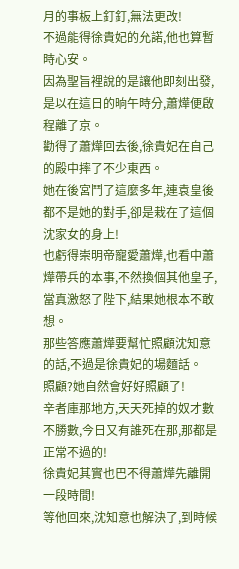月的事板上釘釘,無法更改!
不過能得徐貴妃的允諾,他也算暫時心安。
因為聖旨裡說的是讓他即刻出發,是以在這日的晌午時分,蕭燁便啟程離了京。
勸得了蕭燁回去後,徐貴妃在自己的殿中摔了不少東西。
她在後宮鬥了這麼多年,連袁皇後都不是她的對手,卻是栽在了這個沈家女的身上!
也虧得崇明帝寵愛蕭燁,也看中蕭燁帶兵的本事,不然換個其他皇子,當真激怒了陛下,結果她根本不敢想。
那些答應蕭燁要幫忙照顧沈知意的話,不過是徐貴妃的場麵話。
照顧?她自然會好好照顧了!
辛者庫那地方,天天死掉的奴才數不勝數,今日又有誰死在那,那都是正常不過的!
徐貴妃其實也巴不得蕭燁先離開一段時間!
等他回來,沈知意也解決了,到時候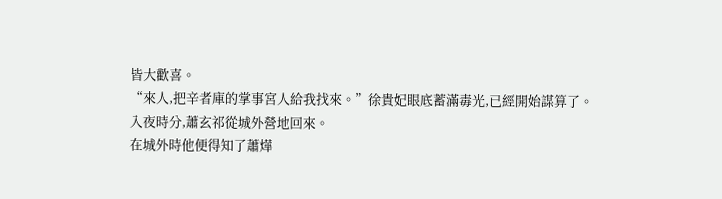皆大歡喜。
“來人,把辛者庫的掌事宮人給我找來。”徐貴妃眼底蓄滿毒光,已經開始謀算了。
入夜時分,蕭玄祁從城外營地回來。
在城外時他便得知了蕭燁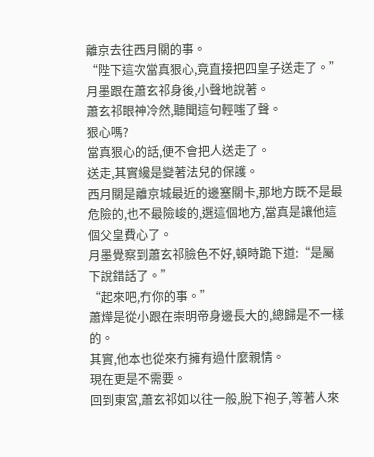離京去往西月關的事。
“陛下這次當真狠心,竟直接把四皇子送走了。”月墨跟在蕭玄祁身後,小聲地說著。
蕭玄祁眼神冷然,聽聞這句輕嗤了聲。
狠心嗎?
當真狠心的話,便不會把人送走了。
送走,其實纔是變著法兒的保護。
西月關是離京城最近的邊塞關卡,那地方既不是最危險的,也不最險峻的,選這個地方,當真是讓他這個父皇費心了。
月墨覺察到蕭玄祁臉色不好,頓時跪下道:“是屬下說錯話了。”
“起來吧,冇你的事。”
蕭燁是從小跟在崇明帝身邊長大的,總歸是不一樣的。
其實,他本也從來冇擁有過什麼親情。
現在更是不需要。
回到東宮,蕭玄祁如以往一般,脫下袍子,等著人來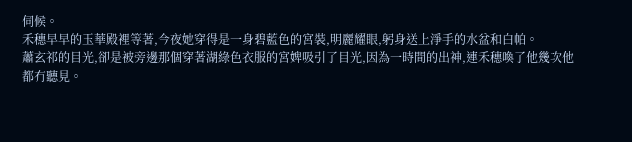伺候。
禾穗早早的玉華殿裡等著,今夜她穿得是一身碧藍色的宮裝,明麗耀眼,躬身送上淨手的水盆和白帕。
蕭玄祁的目光,卻是被旁邊那個穿著湖綠色衣服的宮婢吸引了目光,因為一時間的出神,連禾穗喚了他幾次他都冇聽見。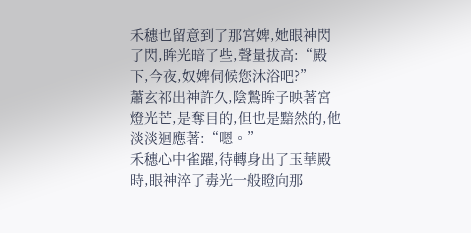禾穗也留意到了那宮婢,她眼神閃了閃,眸光暗了些,聲量拔高:“殿下,今夜,奴婢伺候您沐浴吧?”
蕭玄祁出神許久,陰鷙眸子映著宮燈光芒,是奪目的,但也是黯然的,他淡淡迴應著:“嗯。”
禾穗心中雀躍,待轉身出了玉華殿時,眼神淬了毒光一般瞪向那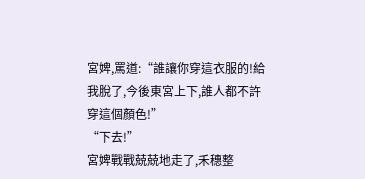宮婢,罵道:“誰讓你穿這衣服的!給我脫了,今後東宮上下,誰人都不許穿這個顏色!”
“下去!”
宮婢戰戰兢兢地走了,禾穗整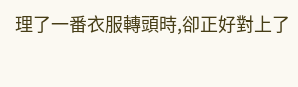理了一番衣服轉頭時,卻正好對上了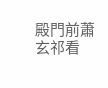殿門前蕭玄祁看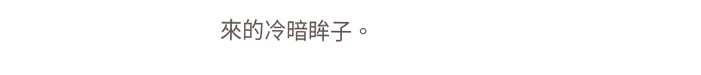來的冷暗眸子。